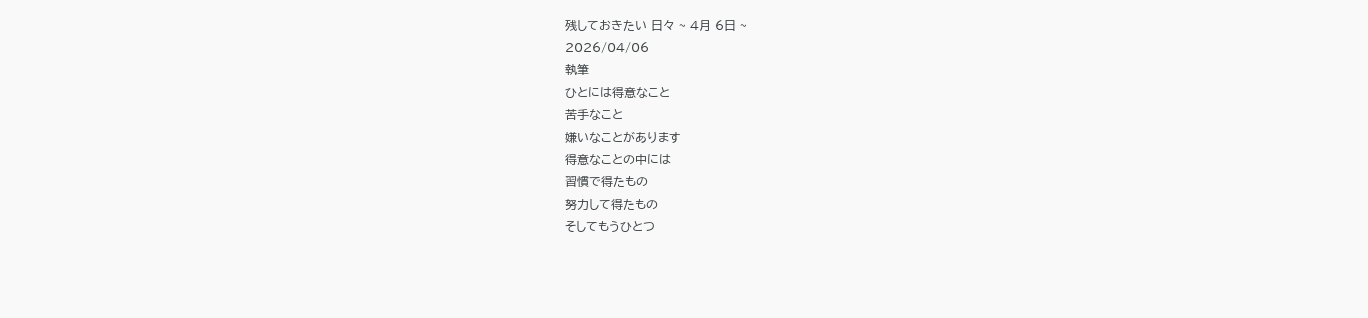残しておきたい 日々 ~ 4月 6日 ~
2026/04/06
執筆
ひとには得意なこと
苦手なこと
嫌いなことがあります
得意なことの中には
習慣で得たもの
努力して得たもの
そしてもうひとつ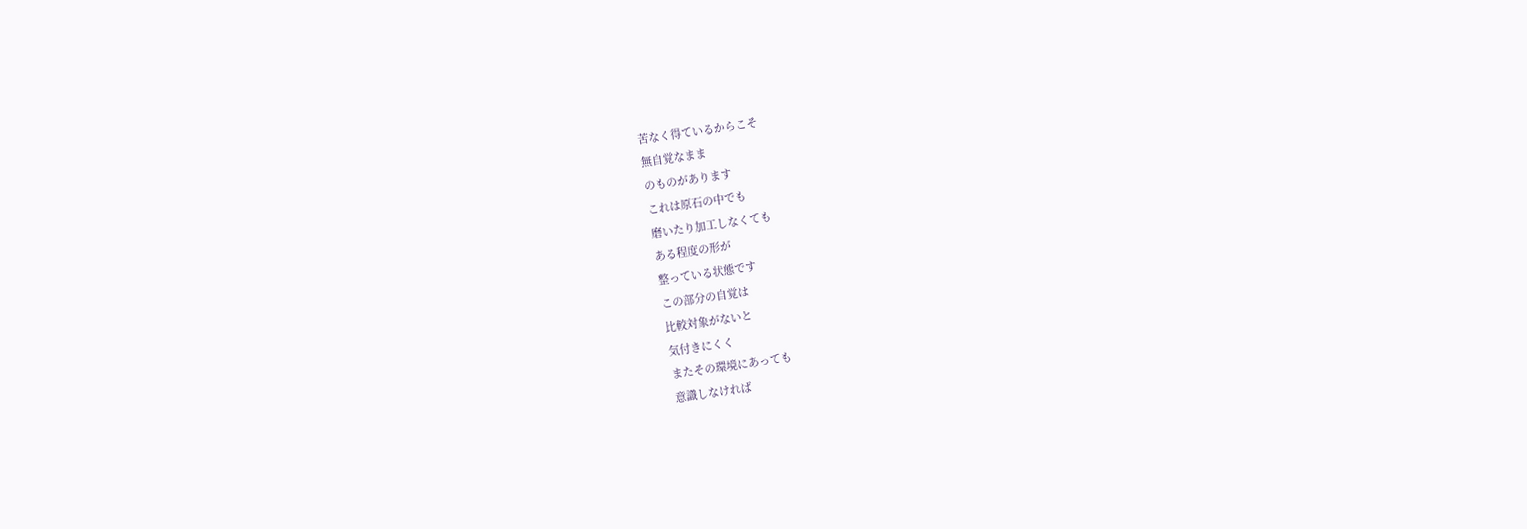苦なく得ているからこそ
無自覚なまま
のものがあります
これは原石の中でも
磨いたり加工しなくても
ある程度の形が
整っている状態です
この部分の自覚は
比較対象がないと
気付きにくく
またその環境にあっても
意識しなければ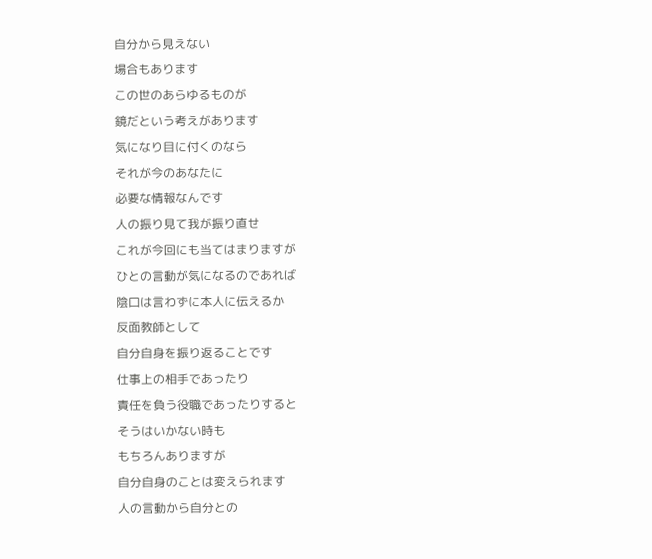自分から見えない
場合もあります
この世のあらゆるものが
鏡だという考えがあります
気になり目に付くのなら
それが今のあなたに
必要な情報なんです
人の振り見て我が振り直せ
これが今回にも当てはまりますが
ひとの言動が気になるのであれば
陰口は言わずに本人に伝えるか
反面教師として
自分自身を振り返ることです
仕事上の相手であったり
責任を負う役職であったりすると
そうはいかない時も
もちろんありますが
自分自身のことは変えられます
人の言動から自分との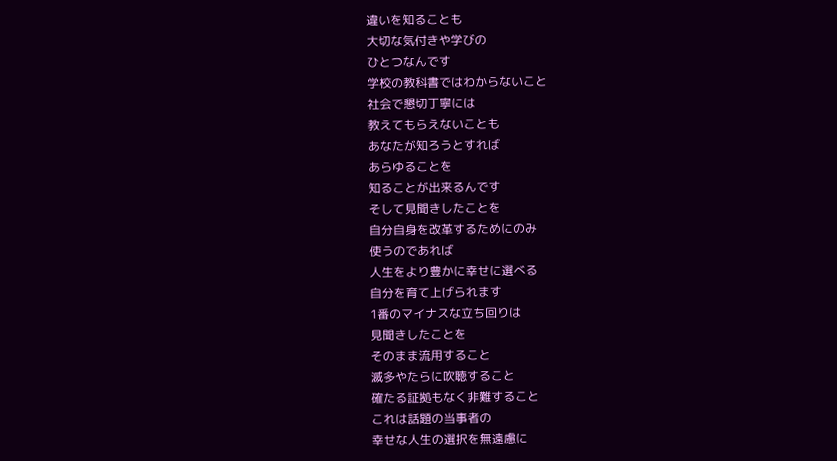違いを知ることも
大切な気付きや学びの
ひとつなんです
学校の教科書ではわからないこと
社会で懇切丁寧には
教えてもらえないことも
あなたが知ろうとすれば
あらゆることを
知ることが出来るんです
そして見聞きしたことを
自分自身を改革するためにのみ
使うのであれば
人生をより豊かに幸せに選べる
自分を育て上げられます
1番のマイナスな立ち回りは
見聞きしたことを
そのまま流用すること
滅多やたらに吹聴すること
確たる証拠もなく非難すること
これは話題の当事者の
幸せな人生の選択を無遠慮に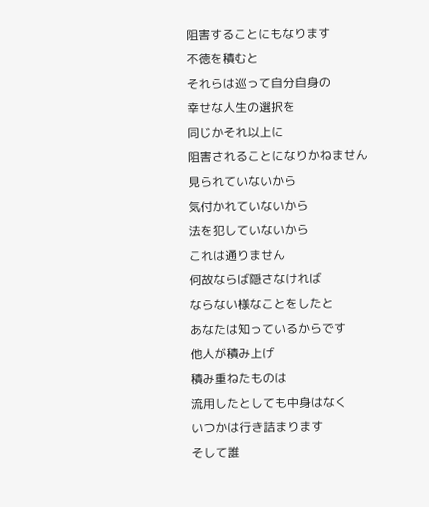阻害することにもなります
不徳を積むと
それらは巡って自分自身の
幸せな人生の選択を
同じかそれ以上に
阻害されることになりかねません
見られていないから
気付かれていないから
法を犯していないから
これは通りません
何故ならば隠さなければ
ならない様なことをしたと
あなたは知っているからです
他人が積み上げ
積み重ねたものは
流用したとしても中身はなく
いつかは行き詰まります
そして誰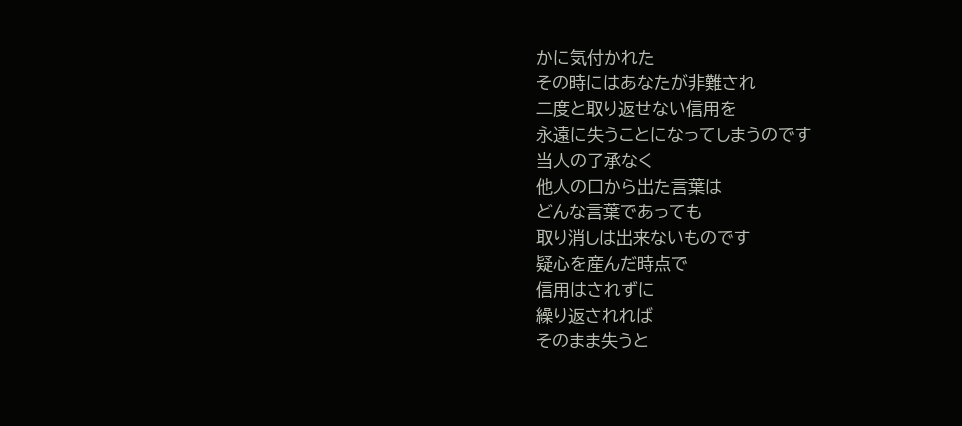かに気付かれた
その時にはあなたが非難され
二度と取り返せない信用を
永遠に失うことになってしまうのです
当人の了承なく
他人の口から出た言葉は
どんな言葉であっても
取り消しは出来ないものです
疑心を産んだ時点で
信用はされずに
繰り返されれば
そのまま失うと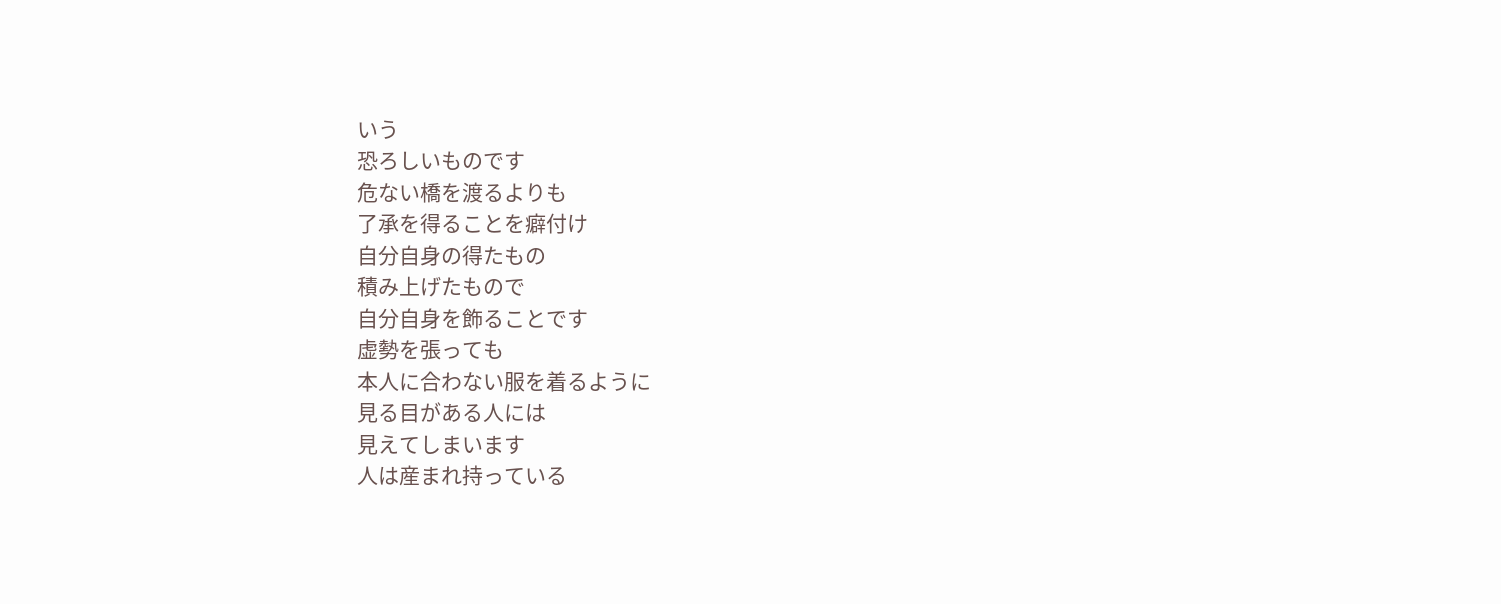いう
恐ろしいものです
危ない橋を渡るよりも
了承を得ることを癖付け
自分自身の得たもの
積み上げたもので
自分自身を飾ることです
虚勢を張っても
本人に合わない服を着るように
見る目がある人には
見えてしまいます
人は産まれ持っている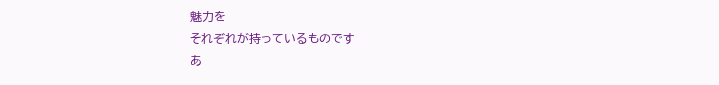魅力を
それぞれが持っているものです
あ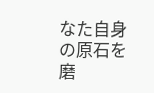なた自身の原石を
磨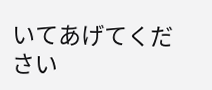いてあげてください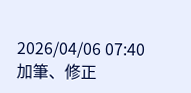2026/04/06 07:40
加筆、修正